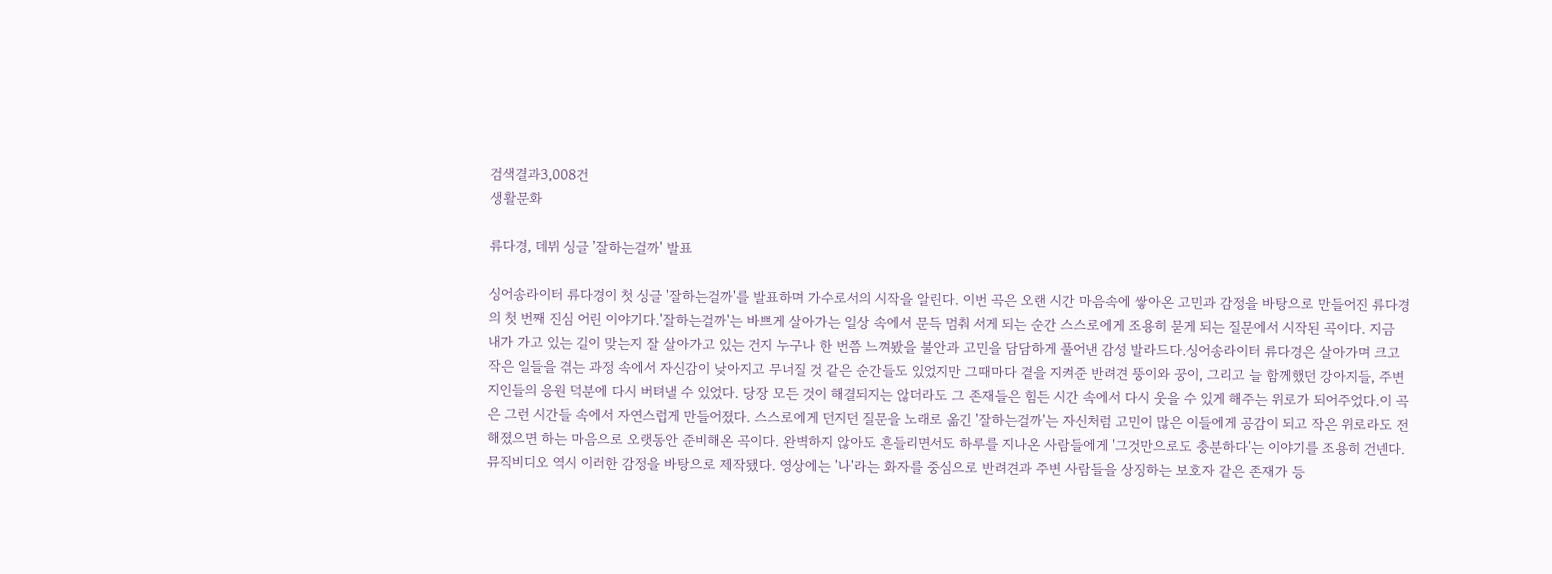검색결과3,008건
생활문화

류다경, 데뷔 싱글 '잘하는걸까' 발표

싱어송라이터 류다경이 첫 싱글 '잘하는걸까'를 발표하며 가수로서의 시작을 알린다. 이번 곡은 오랜 시간 마음속에 쌓아온 고민과 감정을 바탕으로 만들어진 류다경의 첫 번째 진심 어린 이야기다.'잘하는걸까'는 바쁘게 살아가는 일상 속에서 문득 멈춰 서게 되는 순간 스스로에게 조용히 묻게 되는 질문에서 시작된 곡이다. 지금 내가 가고 있는 길이 맞는지 잘 살아가고 있는 건지 누구나 한 번쯤 느껴봤을 불안과 고민을 담담하게 풀어낸 감성 발라드다.싱어송라이터 류다경은 살아가며 크고 작은 일들을 겪는 과정 속에서 자신감이 낮아지고 무너질 것 같은 순간들도 있었지만 그때마다 곁을 지켜준 반려견 뚱이와 꿍이, 그리고 늘 함께했던 강아지들, 주변 지인들의 응원 덕분에 다시 버텨낼 수 있었다. 당장 모든 것이 해결되지는 않더라도 그 존재들은 힘든 시간 속에서 다시 웃을 수 있게 해주는 위로가 되어주었다.이 곡은 그런 시간들 속에서 자연스럽게 만들어졌다. 스스로에게 던지던 질문을 노래로 옮긴 '잘하는걸까'는 자신처럼 고민이 많은 이들에게 공감이 되고 작은 위로라도 전해졌으면 하는 마음으로 오랫동안 준비해온 곡이다. 완벽하지 않아도 흔들리면서도 하루를 지나온 사람들에게 '그것만으로도 충분하다'는 이야기를 조용히 건넨다.뮤직비디오 역시 이러한 감정을 바탕으로 제작됐다. 영상에는 '나'라는 화자를 중심으로 반려견과 주변 사람들을 상징하는 보호자 같은 존재가 등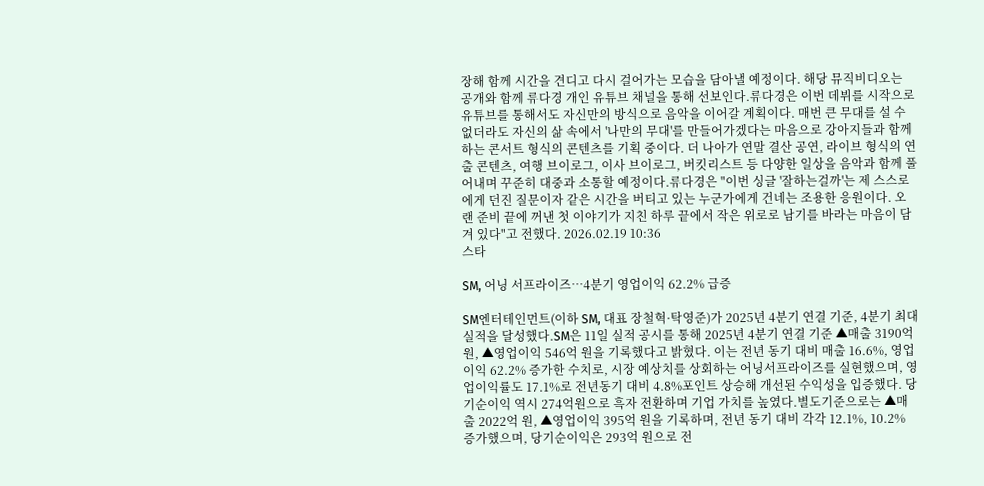장해 함께 시간을 견디고 다시 걸어가는 모습을 담아낼 예정이다. 해당 뮤직비디오는 공개와 함께 류다경 개인 유튜브 채널을 통해 선보인다.류다경은 이번 데뷔를 시작으로 유튜브를 통해서도 자신만의 방식으로 음악을 이어갈 계획이다. 매번 큰 무대를 설 수 없더라도 자신의 삶 속에서 '나만의 무대'를 만들어가겠다는 마음으로 강아지들과 함께하는 콘서트 형식의 콘텐츠를 기획 중이다. 더 나아가 연말 결산 공연, 라이브 형식의 연출 콘텐츠, 여행 브이로그, 이사 브이로그, 버킷리스트 등 다양한 일상을 음악과 함께 풀어내며 꾸준히 대중과 소통할 예정이다.류다경은 "이번 싱글 '잘하는걸까'는 제 스스로에게 던진 질문이자 같은 시간을 버티고 있는 누군가에게 건네는 조용한 응원이다. 오랜 준비 끝에 꺼낸 첫 이야기가 지친 하루 끝에서 작은 위로로 남기를 바라는 마음이 담겨 있다"고 전했다. 2026.02.19 10:36
스타

SM, 어닝 서프라이즈…4분기 영업이익 62.2% 급증

SM엔터테인먼트(이하 SM, 대표 장철혁·탁영준)가 2025년 4분기 연결 기준, 4분기 최대 실적을 달성했다.SM은 11일 실적 공시를 통해 2025년 4분기 연결 기준 ▲매출 3190억 원, ▲영업이익 546억 원을 기록했다고 밝혔다. 이는 전년 동기 대비 매출 16.6%, 영업이익 62.2% 증가한 수치로, 시장 예상치를 상회하는 어닝서프라이즈를 실현했으며, 영업이익률도 17.1%로 전년동기 대비 4.8%포인트 상승해 개선된 수익성을 입증했다. 당기순이익 역시 274억원으로 흑자 전환하며 기업 가치를 높였다.별도기준으로는 ▲매출 2022억 원, ▲영업이익 395억 원을 기록하며, 전년 동기 대비 각각 12.1%, 10.2% 증가했으며, 당기순이익은 293억 원으로 전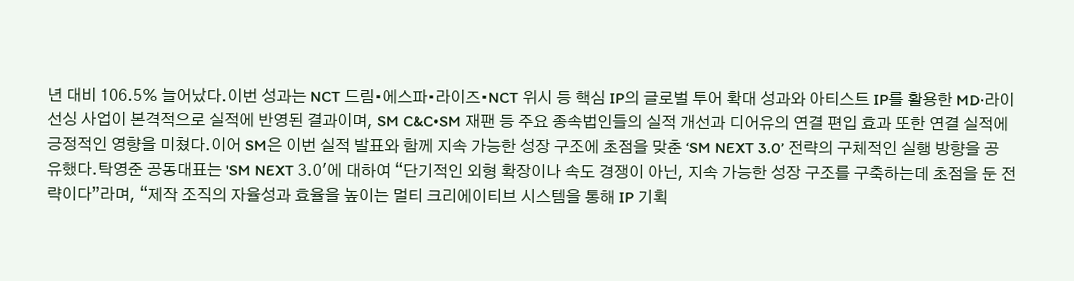년 대비 106.5% 늘어났다.이번 성과는 NCT 드림•에스파•라이즈•NCT 위시 등 핵심 IP의 글로벌 투어 확대 성과와 아티스트 IP를 활용한 MD·라이선싱 사업이 본격적으로 실적에 반영된 결과이며, SM C&C•SM 재팬 등 주요 종속법인들의 실적 개선과 디어유의 연결 편입 효과 또한 연결 실적에 긍정적인 영향을 미쳤다.이어 SM은 이번 실적 발표와 함께 지속 가능한 성장 구조에 초점을 맞춘 ‘SM NEXT 3.0’ 전략의 구체적인 실행 방향을 공유했다.탁영준 공동대표는 'SM NEXT 3.0'에 대하여 “단기적인 외형 확장이나 속도 경쟁이 아닌, 지속 가능한 성장 구조를 구축하는데 초점을 둔 전략이다”라며, “제작 조직의 자율성과 효율을 높이는 멀티 크리에이티브 시스템을 통해 IP 기획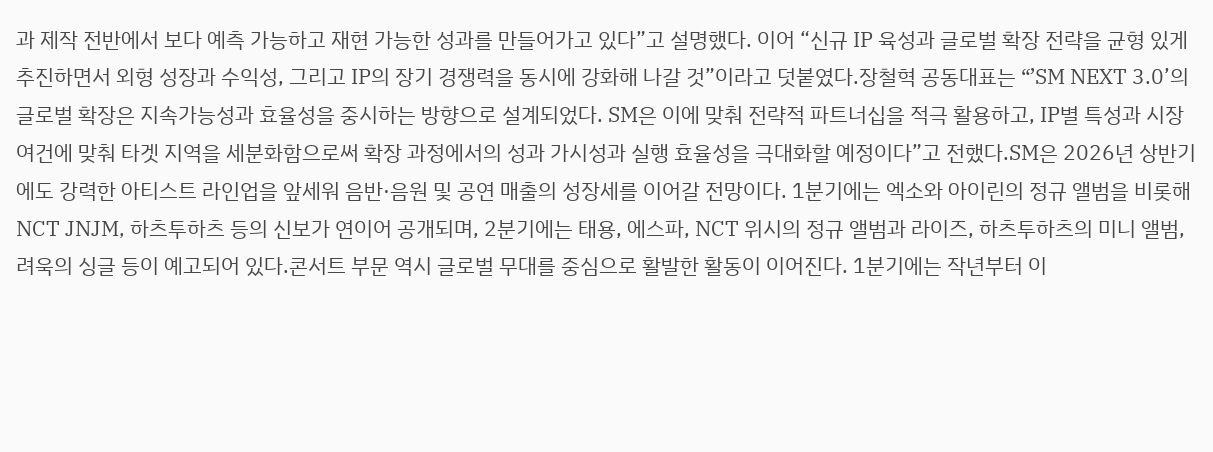과 제작 전반에서 보다 예측 가능하고 재현 가능한 성과를 만들어가고 있다”고 설명했다. 이어 “신규 IP 육성과 글로벌 확장 전략을 균형 있게 추진하면서 외형 성장과 수익성, 그리고 IP의 장기 경쟁력을 동시에 강화해 나갈 것”이라고 덧붙였다.장철혁 공동대표는 “’SM NEXT 3.0’의 글로벌 확장은 지속가능성과 효율성을 중시하는 방향으로 설계되었다. SM은 이에 맞춰 전략적 파트너십을 적극 활용하고, IP별 특성과 시장 여건에 맞춰 타겟 지역을 세분화함으로써 확장 과정에서의 성과 가시성과 실행 효율성을 극대화할 예정이다”고 전했다.SM은 2026년 상반기에도 강력한 아티스트 라인업을 앞세워 음반·음원 및 공연 매출의 성장세를 이어갈 전망이다. 1분기에는 엑소와 아이린의 정규 앨범을 비롯해 NCT JNJM, 하츠투하츠 등의 신보가 연이어 공개되며, 2분기에는 태용, 에스파, NCT 위시의 정규 앨범과 라이즈, 하츠투하츠의 미니 앨범, 려욱의 싱글 등이 예고되어 있다.콘서트 부문 역시 글로벌 무대를 중심으로 활발한 활동이 이어진다. 1분기에는 작년부터 이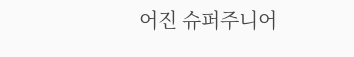어진 슈퍼주니어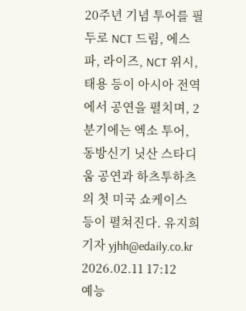20주년 기념 투어를 필두로 NCT 드림, 에스파, 라이즈, NCT 위시, 태용 등이 아시아 전역에서 공연을 펼치며, 2분기에는 엑소 투어, 동방신기 닛산 스타디움 공연과 하츠투하츠의 첫 미국 쇼케이스 등이 펼쳐진다. 유지희 기자 yjhh@edaily.co.kr 2026.02.11 17:12
예능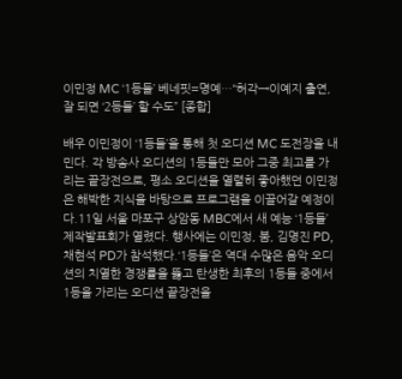이민정 MC ‘1등들’ 베네핏=명예…“허각→이예지 출연, 잘 되면 ‘2등들’ 할 수도” [종합]

배우 이민정이 ‘1등들’을 통해 첫 오디션 MC 도전장을 내민다. 각 방송사 오디션의 1등들만 모아 그중 최고를 가리는 끝장전으로, 평소 오디션을 열렬히 좋아했던 이민정은 해박한 지식을 바탕으로 프로그램을 이끌어갈 예정이다.11일 서울 마포구 상암동 MBC에서 새 예능 ‘1등들’ 제작발표회가 열렸다. 행사에는 이민정, 붐, 김명진 PD, 채현석 PD가 참석했다.‘1등들’은 역대 수많은 음악 오디션의 치열한 경쟁률을 뚫고 탄생한 최후의 1등들 중에서 1등을 가리는 오디션 끝장전을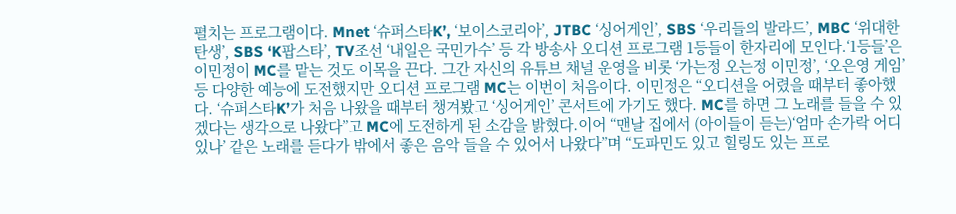펼치는 프로그램이다. Mnet ‘슈퍼스타K’, ‘보이스코리아’, JTBC ‘싱어게인’, SBS ‘우리들의 발라드’, MBC ‘위대한 탄생’, SBS ‘K팝스타’, TV조선 ‘내일은 국민가수’ 등 각 방송사 오디션 프로그램 1등들이 한자리에 모인다.‘1등들’은 이민정이 MC를 맡는 것도 이목을 끈다. 그간 자신의 유튜브 채널 운영을 비롯 ‘가는정 오는정 이민정’, ‘오은영 게임’ 등 다양한 예능에 도전했지만 오디션 프로그램 MC는 이번이 처음이다. 이민정은 “오디션을 어렸을 때부터 좋아했다. ‘슈퍼스타K’가 처음 나왔을 때부터 챙겨봤고 ‘싱어게인’ 콘서트에 가기도 했다. MC를 하면 그 노래를 들을 수 있겠다는 생각으로 나왔다”고 MC에 도전하게 된 소감을 밝혔다.이어 “맨날 집에서 (아이들이 듣는)‘엄마 손가락 어디있나’ 같은 노래를 듣다가 밖에서 좋은 음악 들을 수 있어서 나왔다”며 “도파민도 있고 힐링도 있는 프로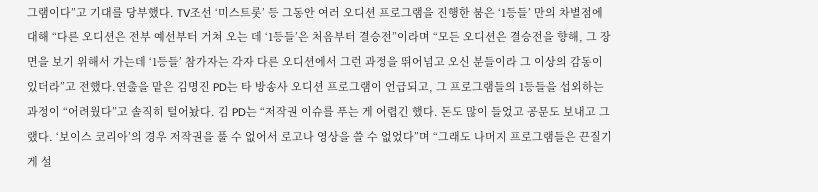그램이다”고 기대를 당부했다. TV조선 ‘미스트롯’ 등 그동안 여러 오디션 프로그램을 진행한 붐은 ‘1등들’ 만의 차별점에 대해 “다른 오디션은 전부 예선부터 거쳐 오는 데 ‘1등들’은 처음부터 결승전”이라며 “모든 오디션은 결승전을 향해, 그 장면을 보기 위해서 가는데 ‘1등들’ 참가자는 각자 다른 오디션에서 그런 과정을 뛰어넘고 오신 분들이라 그 이상의 감동이 있더라”고 전했다.연출을 맡은 김명진 PD는 타 방송사 오디션 프로그램이 언급되고, 그 프로그램들의 1등들을 섭외하는 과정이 “어려웠다”고 솔직히 털어놨다. 김 PD는 “저작권 이슈를 푸는 게 어렵긴 했다. 돈도 많이 들었고 공문도 보내고 그랬다. ‘보이스 코리아’의 경우 저작권을 풀 수 없어서 로고나 영상을 쓸 수 없었다”며 “그래도 나머지 프로그램들은 끈질기게 설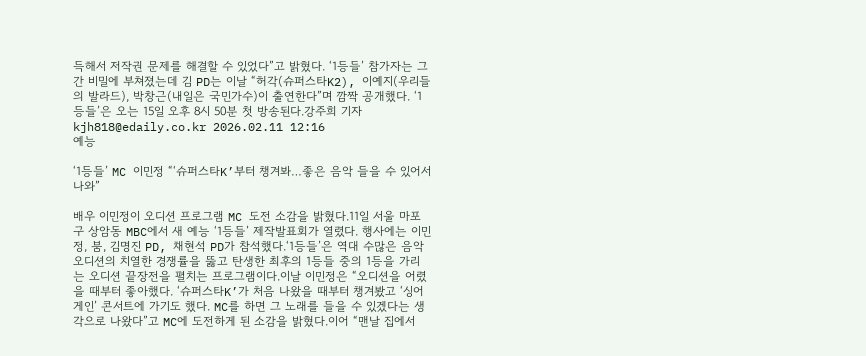득해서 저작권 문제를 해결할 수 있었다”고 밝혔다. ‘1등들’ 참가자는 그간 비밀에 부쳐졌는데 김 PD는 이날 “허각(슈퍼스타K2), 이예지(우리들의 발라드), 박창근(내일은 국민가수)이 출연한다”며 깜짝 공개했다. ‘1등들’은 오는 15일 오후 8시 50분 첫 방송된다.강주희 기자 kjh818@edaily.co.kr 2026.02.11 12:16
예능

‘1등들’ MC 이민정 “‘슈퍼스타K’부터 챙겨봐…좋은 음악 들을 수 있어서 나와”

배우 이민정이 오디션 프로그램 MC 도전 소감을 밝혔다.11일 서울 마포구 상암동 MBC에서 새 예능 ‘1등들’ 제작발표회가 열렸다. 행사에는 이민정, 붐, 김명진 PD, 채현석 PD가 참석했다.‘1등들’은 역대 수많은 음악 오디션의 치열한 경쟁률을 뚫고 탄생한 최후의 1등들 중의 1등을 가리는 오디션 끝장전을 펼치는 프로그램이다.이날 이민정은 “오디션을 어렸을 때부터 좋아했다. ‘슈퍼스타K’가 처음 나왔을 때부터 챙겨봤고 ‘싱어게인’ 콘서트에 가기도 했다. MC를 하면 그 노래를 들을 수 있겠다는 생각으로 나왔다”고 MC에 도전하게 된 소감을 밝혔다.이어 “맨날 집에서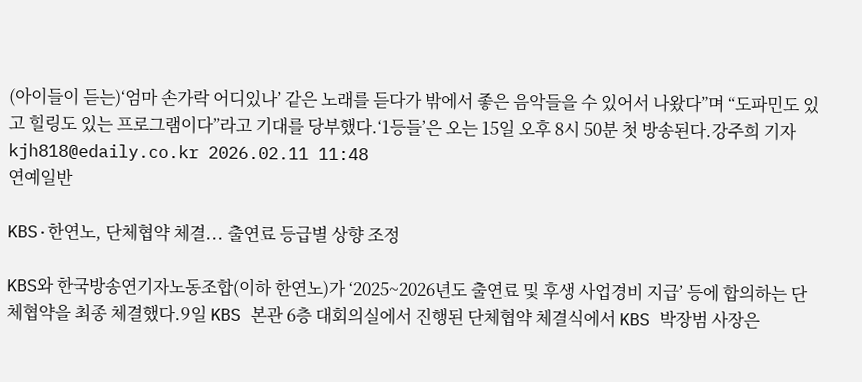(아이들이 듣는)‘엄마 손가락 어디있나’ 같은 노래를 듣다가 밖에서 좋은 음악들을 수 있어서 나왔다”며 “도파민도 있고 힐링도 있는 프로그램이다”라고 기대를 당부했다.‘1등들’은 오는 15일 오후 8시 50분 첫 방송된다.강주희 기자 kjh818@edaily.co.kr 2026.02.11 11:48
연예일반

KBS·한연노, 단체협약 체결... 출연료 등급별 상향 조정

KBS와 한국방송연기자노동조합(이하 한연노)가 ‘2025~2026년도 출연료 및 후생 사업경비 지급’ 등에 합의하는 단체협약을 최종 체결했다.9일 KBS 본관 6층 대회의실에서 진행된 단체협약 체결식에서 KBS 박장범 사장은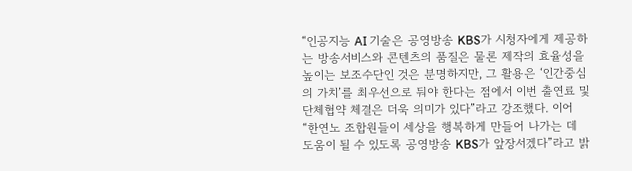“인공지능 AI 기술은 공영방송 KBS가 시청자에게 제공하는 방송서비스와 콘텐츠의 품질은 물론 제작의 효율성을 높이는 보조수단인 것은 분명하지만, 그 활용은 ‘인간중심의 가치’를 최우선으로 둬야 한다는 점에서 이번 출연료 및 단체협약 체결은 더욱 의미가 있다”라고 강조했다. 이어 “한연노 조합원들이 세상을 행복하게 만들어 나가는 데 도움이 될 수 있도록 공영방송 KBS가 앞장서겠다”라고 밝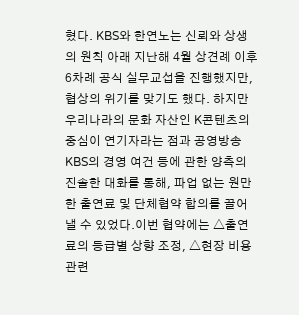혔다. KBS와 한연노는 신뢰와 상생의 원칙 아래 지난해 4월 상견례 이후 6차례 공식 실무교섭을 진행했지만, 협상의 위기를 맞기도 했다. 하지만 우리나라의 문화 자산인 K콘텐츠의 중심이 연기자라는 점과 공영방송 KBS의 경영 여건 등에 관한 양측의 진솔한 대화를 통해, 파업 없는 원만한 출연료 및 단체협약 합의를 끌어낼 수 있었다.이번 협약에는 △출연료의 등급별 상향 조정, △현장 비용 관련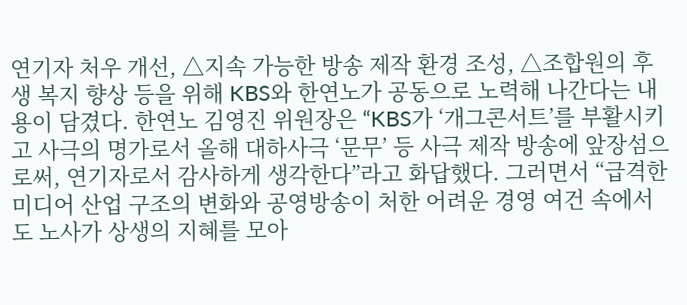연기자 처우 개선, △지속 가능한 방송 제작 환경 조성, △조합원의 후생 복지 향상 등을 위해 KBS와 한연노가 공동으로 노력해 나간다는 내용이 담겼다. 한연노 김영진 위원장은 “KBS가 ‘개그콘서트’를 부활시키고 사극의 명가로서 올해 대하사극 ‘문무’ 등 사극 제작 방송에 앞장섬으로써, 연기자로서 감사하게 생각한다”라고 화답했다. 그러면서 “급격한 미디어 산업 구조의 변화와 공영방송이 처한 어려운 경영 여건 속에서도 노사가 상생의 지혜를 모아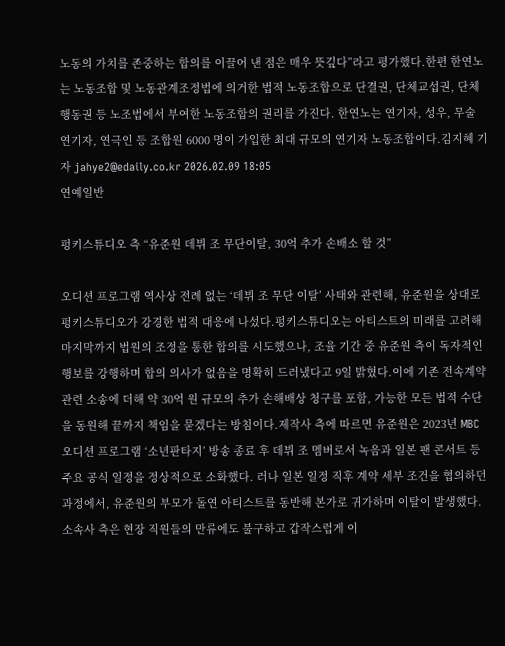노동의 가치를 존중하는 합의를 이끌어 낸 점은 매우 뜻깊다”라고 평가했다.한편 한연노는 노동조합 및 노동관계조정법에 의거한 법적 노동조합으로 단결권, 단체교섭권, 단체행동권 등 노조법에서 부여한 노동조합의 권리를 가진다. 한연노는 연기자, 성우, 무술 연기자, 연극인 등 조합원 6000 명이 가입한 최대 규모의 연기자 노동조합이다.김지혜 기자 jahye2@edaily.co.kr 2026.02.09 18:05
연예일반

펑키스튜디오 측 “유준원 데뷔 조 무단이탈, 30억 추가 손배소 할 것”

오디션 프로그램 역사상 전례 없는 ‘데뷔 조 무단 이탈’ 사태와 관련해, 유준원을 상대로 펑키스튜디오가 강경한 법적 대응에 나섰다.펑키스튜디오는 아티스트의 미래를 고려해 마지막까지 법원의 조정을 통한 합의를 시도했으나, 조율 기간 중 유준원 측이 독자적인 행보를 강행하며 합의 의사가 없음을 명확히 드러냈다고 9일 밝혔다.이에 기존 전속계약 관련 소송에 더해 약 30억 원 규모의 추가 손해배상 청구를 포함, 가능한 모든 법적 수단을 동원해 끝까지 책임을 묻겠다는 방침이다.제작사 측에 따르면 유준원은 2023년 MBC 오디션 프로그램 ‘소년판타지’ 방송 종료 후 데뷔 조 멤버로서 녹음과 일본 팬 콘서트 등 주요 공식 일정을 정상적으로 소화했다. 러나 일본 일정 직후 계약 세부 조건을 협의하던 과정에서, 유준원의 부모가 돌연 아티스트를 동반해 본가로 귀가하며 이탈이 발생했다.소속사 측은 현장 직원들의 만류에도 불구하고 갑작스럽게 이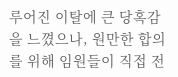루어진 이탈에 큰 당혹감을 느꼈으나, 원만한 합의를 위해 임원들이 직접 전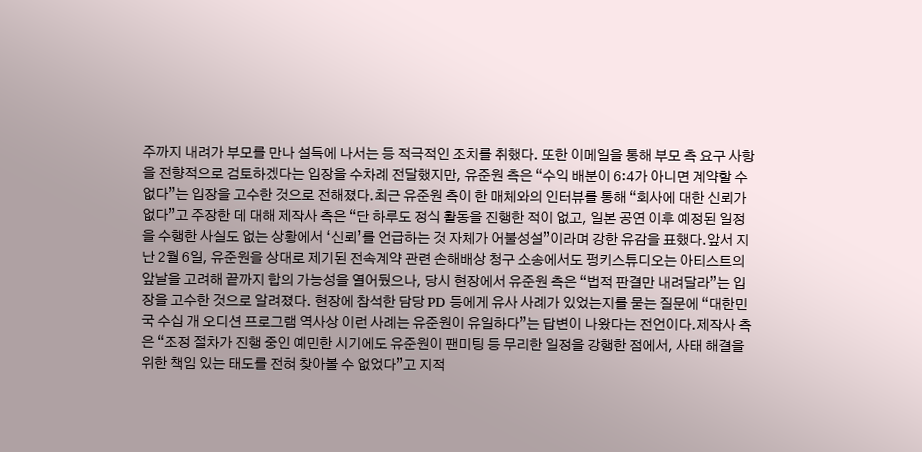주까지 내려가 부모를 만나 설득에 나서는 등 적극적인 조치를 취했다. 또한 이메일을 통해 부모 측 요구 사항을 전향적으로 검토하겠다는 입장을 수차례 전달했지만, 유준원 측은 “수익 배분이 6:4가 아니면 계약할 수 없다”는 입장을 고수한 것으로 전해졌다.최근 유준원 측이 한 매체와의 인터뷰를 통해 “회사에 대한 신뢰가 없다”고 주장한 데 대해 제작사 측은 “단 하루도 정식 활동을 진행한 적이 없고, 일본 공연 이후 예정된 일정을 수행한 사실도 없는 상황에서 ‘신뢰’를 언급하는 것 자체가 어불성설”이라며 강한 유감을 표했다.앞서 지난 2월 6일, 유준원을 상대로 제기된 전속계약 관련 손해배상 청구 소송에서도 펑키스튜디오는 아티스트의 앞날을 고려해 끝까지 합의 가능성을 열어뒀으나, 당시 현장에서 유준원 측은 “법적 판결만 내려달라”는 입장을 고수한 것으로 알려졌다. 현장에 참석한 담당 PD 등에게 유사 사례가 있었는지를 묻는 질문에 “대한민국 수십 개 오디션 프로그램 역사상 이런 사례는 유준원이 유일하다”는 답변이 나왔다는 전언이다.제작사 측은 “조정 절차가 진행 중인 예민한 시기에도 유준원이 팬미팅 등 무리한 일정을 강행한 점에서, 사태 해결을 위한 책임 있는 태도를 전혀 찾아볼 수 없었다”고 지적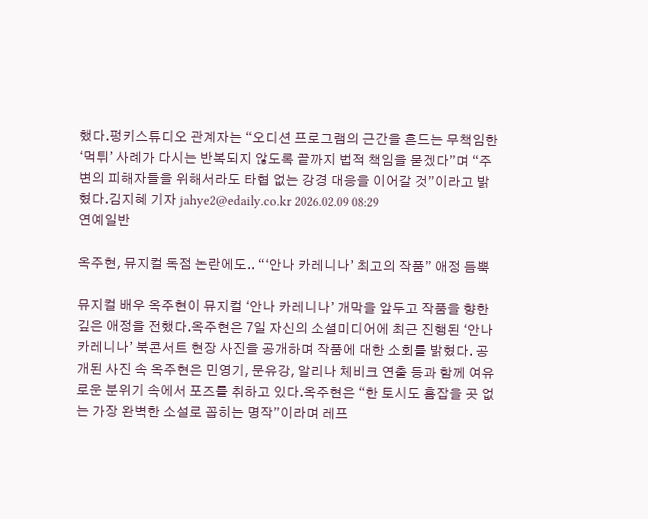했다.펑키스튜디오 관계자는 “오디션 프로그램의 근간을 흔드는 무책임한 ‘먹튀’ 사례가 다시는 반복되지 않도록 끝까지 법적 책임을 묻겠다”며 “주변의 피해자들을 위해서라도 타협 없는 강경 대응을 이어갈 것”이라고 밝혔다.김지혜 기자 jahye2@edaily.co.kr 2026.02.09 08:29
연예일반

옥주현, 뮤지컬 독점 논란에도.. “‘안나 카레니나’ 최고의 작품” 애정 듬뿍

뮤지컬 배우 옥주현이 뮤지컬 ‘안나 카레니나’ 개막을 앞두고 작품을 향한 깊은 애정을 전했다.옥주현은 7일 자신의 소셜미디어에 최근 진행된 ‘안나 카레니나’ 북콘서트 현장 사진을 공개하며 작품에 대한 소회를 밝혔다. 공개된 사진 속 옥주현은 민영기, 문유강, 알리나 체비크 연출 등과 함께 여유로운 분위기 속에서 포즈를 취하고 있다.옥주현은 “한 토시도 흠잡을 곳 없는 가장 완벽한 소설로 꼽히는 명작”이라며 레프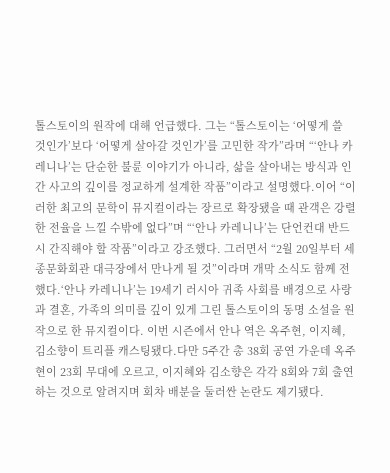톨스토이의 원작에 대해 언급했다. 그는 “톨스토이는 ‘어떻게 쓸 것인가’보다 ‘어떻게 살아갈 것인가’를 고민한 작가”라며 “‘안나 카레니나’는 단순한 불륜 이야기가 아니라, 삶을 살아내는 방식과 인간 사고의 깊이를 정교하게 설계한 작품”이라고 설명했다.이어 “이러한 최고의 문학이 뮤지컬이라는 장르로 확장됐을 때 관객은 강렬한 전율을 느낄 수밖에 없다”며 “‘안나 카레니나’는 단언컨대 반드시 간직해야 할 작품”이라고 강조했다. 그러면서 “2월 20일부터 세종문화회관 대극장에서 만나게 될 것”이라며 개막 소식도 함께 전했다.‘안나 카레니나’는 19세기 러시아 귀족 사회를 배경으로 사랑과 결혼, 가족의 의미를 깊이 있게 그린 톨스토이의 동명 소설을 원작으로 한 뮤지컬이다. 이번 시즌에서 안나 역은 옥주현, 이지혜, 김소향이 트리플 캐스팅됐다.다만 5주간 총 38회 공연 가운데 옥주현이 23회 무대에 오르고, 이지혜와 김소향은 각각 8회와 7회 출연하는 것으로 알려지며 회차 배분을 둘러싼 논란도 제기됐다.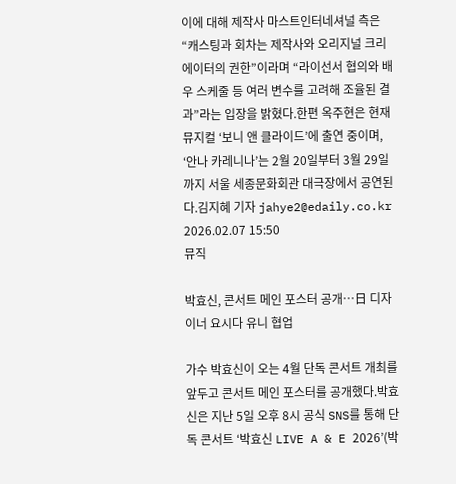이에 대해 제작사 마스트인터네셔널 측은 “캐스팅과 회차는 제작사와 오리지널 크리에이터의 권한”이라며 “라이선서 협의와 배우 스케줄 등 여러 변수를 고려해 조율된 결과”라는 입장을 밝혔다.한편 옥주현은 현재 뮤지컬 ‘보니 앤 클라이드’에 출연 중이며, ‘안나 카레니나’는 2월 20일부터 3월 29일까지 서울 세종문화회관 대극장에서 공연된다.김지혜 기자 jahye2@edaily.co.kr 2026.02.07 15:50
뮤직

박효신, 콘서트 메인 포스터 공개…日 디자이너 요시다 유니 협업

가수 박효신이 오는 4월 단독 콘서트 개최를 앞두고 콘서트 메인 포스터를 공개했다.박효신은 지난 5일 오후 8시 공식 SNS를 통해 단독 콘서트 ‘박효신 LIVE A & E 2026’(박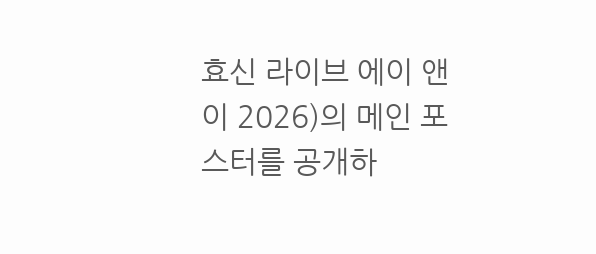효신 라이브 에이 앤 이 2026)의 메인 포스터를 공개하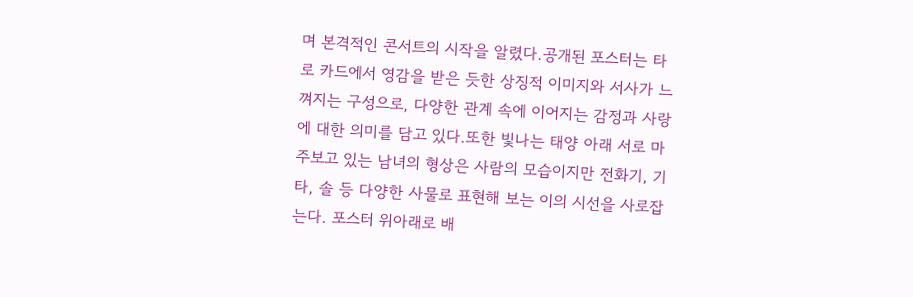며 본격적인 콘서트의 시작을 알렸다.공개된 포스터는 타로 카드에서 영감을 받은 듯한 상징적 이미지와 서사가 느껴지는 구성으로, 다양한 관계 속에 이어지는 감정과 사랑에 대한 의미를 담고 있다.또한 빛나는 태양 아래 서로 마주보고 있는 남녀의 형상은 사람의 모습이지만 전화기, 기타, 솔 등 다양한 사물로 표현해 보는 이의 시선을 사로잡는다. 포스터 위아래로 배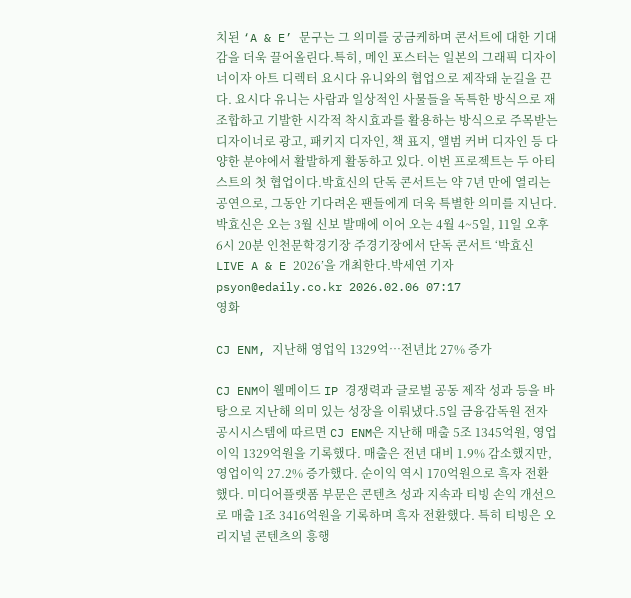치된 ‘A & E’ 문구는 그 의미를 궁금케하며 콘서트에 대한 기대감을 더욱 끌어올린다.특히, 메인 포스터는 일본의 그래픽 디자이너이자 아트 디렉터 요시다 유니와의 협업으로 제작돼 눈길을 끈다. 요시다 유니는 사람과 일상적인 사물들을 독특한 방식으로 재조합하고 기발한 시각적 착시효과를 활용하는 방식으로 주목받는 디자이너로 광고, 패키지 디자인, 책 표지, 앨범 커버 디자인 등 다양한 분야에서 활발하게 활동하고 있다. 이번 프로젝트는 두 아티스트의 첫 협업이다.박효신의 단독 콘서트는 약 7년 만에 열리는 공연으로, 그동안 기다려온 팬들에게 더욱 특별한 의미를 지닌다. 박효신은 오는 3월 신보 발매에 이어 오는 4월 4~5일, 11일 오후 6시 20분 인천문학경기장 주경기장에서 단독 콘서트 ‘박효신 LIVE A & E 2026’을 개최한다.박세연 기자 psyon@edaily.co.kr 2026.02.06 07:17
영화

CJ ENM, 지난해 영업익 1329억…전년比 27% 증가

CJ ENM이 웰메이드 IP 경쟁력과 글로벌 공동 제작 성과 등을 바탕으로 지난해 의미 있는 성장을 이뤄냈다.5일 금융감독원 전자공시시스템에 따르면 CJ ENM은 지난해 매출 5조 1345억원, 영업이익 1329억원을 기록했다. 매출은 전년 대비 1.9% 감소했지만, 영업이익 27.2% 증가했다. 순이익 역시 170억원으로 흑자 전환했다. 미디어플랫폼 부문은 콘텐츠 성과 지속과 티빙 손익 개선으로 매출 1조 3416억원을 기록하며 흑자 전환했다. 특히 티빙은 오리지널 콘텐츠의 흥행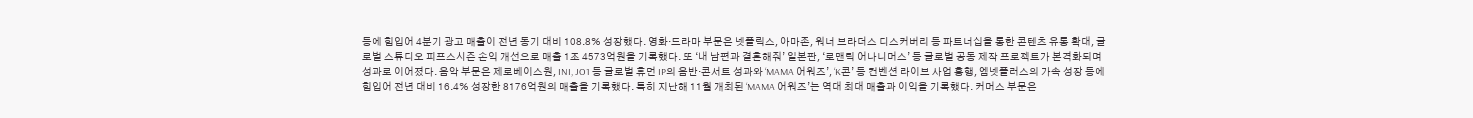등에 힘입어 4분기 광고 매출이 전년 동기 대비 108.8% 성장했다. 영화·드라마 부문은 넷플릭스, 아마존, 워너 브라더스 디스커버리 등 파트너십을 통한 콘텐츠 유통 확대, 글로벌 스튜디오 피프스시즌 손익 개선으로 매출 1조 4573억원을 기록했다. 또 ‘내 남편과 결혼해줘’ 일본판, ‘로맨틱 어나니머스’ 등 글로벌 공동 제작 프로젝트가 본격화되며 성과로 이어졌다. 음악 부문은 제로베이스원, INI, JO1 등 글로벌 휴먼 IP의 음반·콘서트 성과와 ‘MAMA 어워즈’, ‘K콘’ 등 컨벤션 라이브 사업 흥행, 엠넷플러스의 가속 성장 등에 힘입어 전년 대비 16.4% 성장한 8176억원의 매출을 기록했다. 특히 지난해 11월 개최된 ‘MAMA 어워즈’는 역대 최대 매출과 이익을 기록했다. 커머스 부문은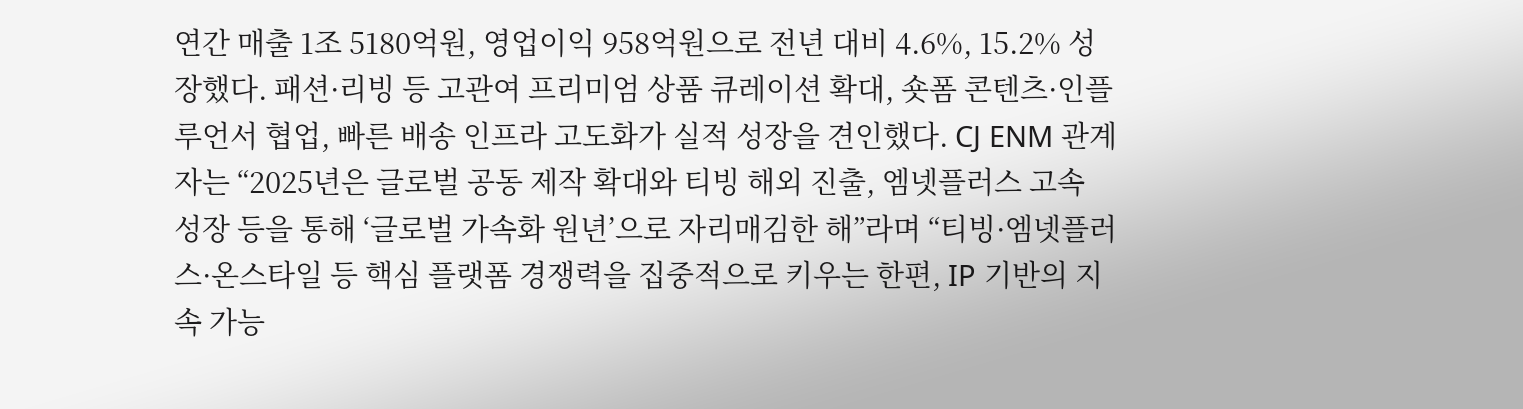연간 매출 1조 5180억원, 영업이익 958억원으로 전년 대비 4.6%, 15.2% 성장했다. 패션·리빙 등 고관여 프리미엄 상품 큐레이션 확대, 숏폼 콘텐츠·인플루언서 협업, 빠른 배송 인프라 고도화가 실적 성장을 견인했다. CJ ENM 관계자는 “2025년은 글로벌 공동 제작 확대와 티빙 해외 진출, 엠넷플러스 고속 성장 등을 통해 ‘글로벌 가속화 원년’으로 자리매김한 해”라며 “티빙·엠넷플러스·온스타일 등 핵심 플랫폼 경쟁력을 집중적으로 키우는 한편, IP 기반의 지속 가능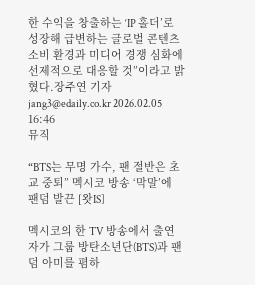한 수익을 창출하는 ‘IP 홀더’로 성장해 급변하는 글로벌 콘텐츠 소비 환경과 미디어 경쟁 심화에 선제적으로 대응할 것”이라고 밝혔다.장주연 기자 jang3@edaily.co.kr 2026.02.05 16:46
뮤직

“BTS는 무명 가수, 팬 절반은 초교 중퇴” 멕시코 방송 ‘막말’에 팬덤 발끈 [왓IS]

멕시코의 한 TV 방송에서 출연자가 그룹 방탄소년단(BTS)과 팬덤 아미를 폄하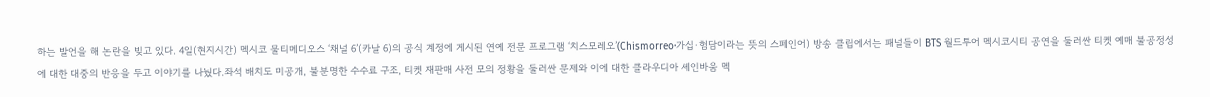하는 발언을 해 논란을 빚고 있다. 4일(현지시간) 멕시코 물티메디오스 ‘채널 6’(카날 6)의 공식 계정에 게시된 연예 전문 프로그램 ‘치스모레오’(Chismorreo·가십·험담이라는 뜻의 스페인어) 방송 클립에서는 패널들이 BTS 월드투어 멕시코시티 공연을 둘러싼 티켓 예매 불공정성에 대한 대중의 반응을 두고 이야기를 나눴다.좌석 배치도 미공개, 불분명한 수수료 구조, 티켓 재판매 사전 모의 정황을 둘러싼 문제와 이에 대한 클라우디아 셰인바움 멕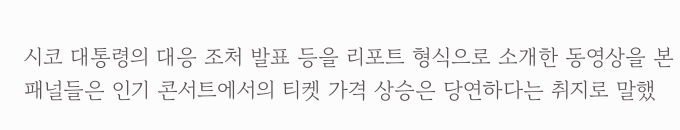시코 대통령의 대응 조처 발표 등을 리포트 형식으로 소개한 동영상을 본 패널들은 인기 콘서트에서의 티켓 가격 상승은 당연하다는 취지로 말했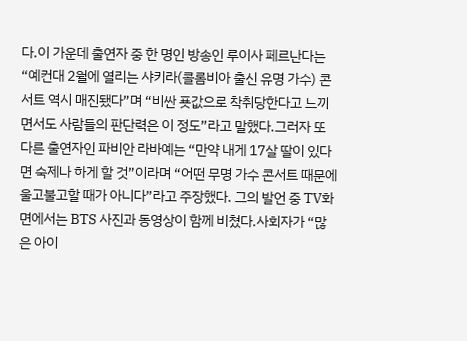다.이 가운데 출연자 중 한 명인 방송인 루이사 페르난다는 “예컨대 2월에 열리는 샤키라(콜롬비아 출신 유명 가수) 콘서트 역시 매진됐다”며 “비싼 푯값으로 착취당한다고 느끼면서도 사람들의 판단력은 이 정도”라고 말했다.그러자 또 다른 출연자인 파비안 라바예는 “만약 내게 17살 딸이 있다면 숙제나 하게 할 것”이라며 “어떤 무명 가수 콘서트 때문에 울고불고할 때가 아니다”라고 주장했다. 그의 발언 중 TV화면에서는 BTS 사진과 동영상이 함께 비쳤다.사회자가 “많은 아이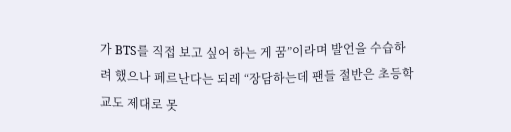가 BTS를 직접 보고 싶어 하는 게 꿈”이라며 발언을 수습하려 했으나 페르난다는 되레 “장담하는데 팬들 절반은 초등학교도 제대로 못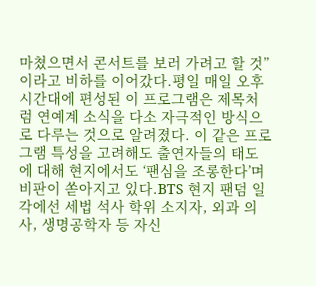마쳤으면서 콘서트를 보러 가려고 할 것”이라고 비하를 이어갔다.평일 매일 오후 시간대에 편성된 이 프로그램은 제목처럼 연예계 소식을 다소 자극적인 방식으로 다루는 것으로 알려졌다. 이 같은 프로그램 특성을 고려해도 출연자들의 태도에 대해 현지에서도 ‘팬심을 조롱한다’며 비판이 쏟아지고 있다.BTS 현지 팬덤 일각에선 세법 석사 학위 소지자, 외과 의사, 생명공학자 등 자신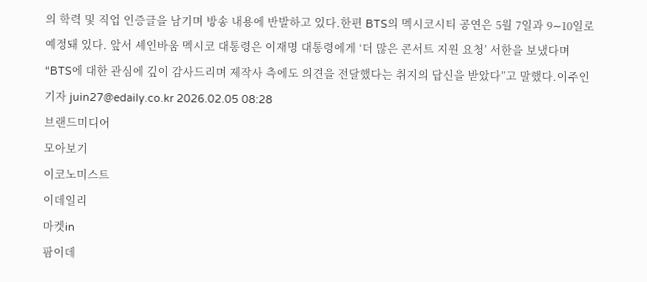의 학력 및 직업 인증글을 남기며 방송 내용에 반발하고 있다.한편 BTS의 멕시코시티 공연은 5월 7일과 9∼10일로 예정돼 있다. 앞서 셰인바움 멕시코 대통령은 이재명 대통령에게 ‘더 많은 콘서트 지원 요청’ 서한을 보냈다며 “BTS에 대한 관심에 깊이 감사드리며 제작사 측에도 의견을 전달했다는 취지의 답신을 받았다”고 말했다.이주인 기자 juin27@edaily.co.kr 2026.02.05 08:28
브랜드미디어
모아보기
이코노미스트
이데일리
마켓in
팜이데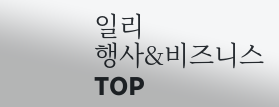일리
행사&비즈니스
TOP